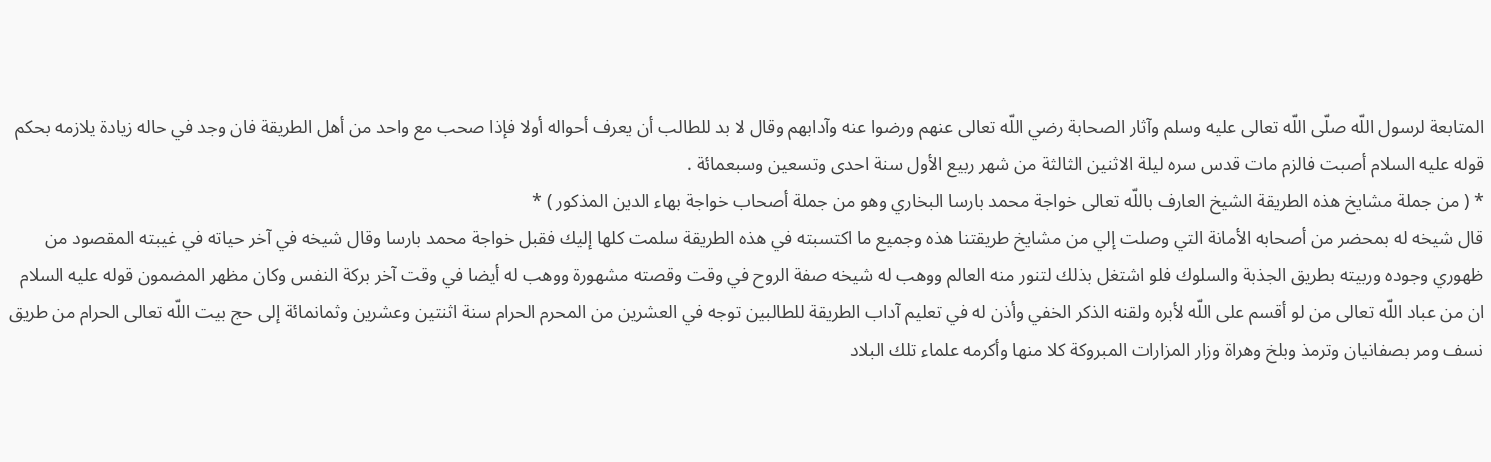المتابعة لرسول اللّه صلّى اللّه تعالى عليه وسلم وآثار الصحابة رضي اللّه تعالى عنهم ورضوا عنه وآدابهم وقال لا بد للطالب أن يعرف أحواله أولا فإذا صحب مع واحد من أهل الطريقة فان وجد في حاله زيادة يلازمه بحكم قوله عليه السلام أصبت فالزم مات قدس سره ليلة الاثنين الثالثة من شهر ربيع الأول سنة احدى وتسعين وسبعمائة .
* ( من جملة مشايخ هذه الطريقة الشيخ العارف باللّه تعالى خواجة محمد بارسا البخاري وهو من جملة أصحاب خواجة بهاء الدين المذكور ) *
قال شيخه له بمحضر من أصحابه الأمانة التي وصلت إلي من مشايخ طريقتنا هذه وجميع ما اكتسبته في هذه الطريقة سلمت كلها إليك فقبل خواجة محمد بارسا وقال شيخه في آخر حياته في غيبته المقصود من ظهوري وجوده وربيته بطريق الجذبة والسلوك فلو اشتغل بذلك لتنور منه العالم ووهب له شيخه صفة الروح في وقت وقصته مشهورة ووهب له أيضا في وقت آخر بركة النفس وكان مظهر المضمون قوله عليه السلام ان من عباد اللّه تعالى من لو أقسم على اللّه لأبره ولقنه الذكر الخفي وأذن له في تعليم آداب الطريقة للطالبين توجه في العشرين من المحرم الحرام سنة اثنتين وعشرين وثمانمائة إلى حج بيت اللّه تعالى الحرام من طريق نسف ومر بصفانيان وترمذ وبلخ وهراة وزار المزارات المبروكة كلا منها وأكرمه علماء تلك البلاد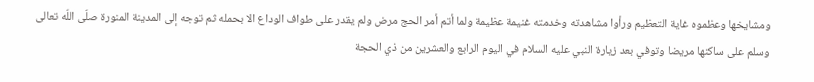ومشايخها وعظموه غاية التعظيم ورأوا مشاهدته وخدمته غنيمة عظيمة ولما أتم أمر الحج مرض ولم يقدر على طواف الوداع الا بحمله ثم توجه إلى المدينة المنورة صلّى اللّه تعالى وسلم على ساكنها مريضا وتوفي بعد زيارة النبي عليه السلام في اليوم الرابع والعشرين من ذي الحجة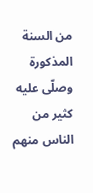من السنة المذكورة وصلّى عليه كثير من الناس منهم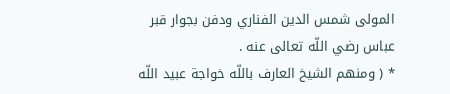المولى شمس الدين الفناري ودفن بجوار قبر عباس رضي اللّه تعالى عنه .
* ( ومنهم الشيخ العارف باللّه خواجة عبيد اللّه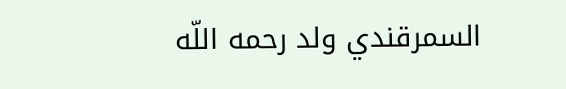السمرقندي ولد رحمه اللّه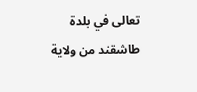تعالى في بلدة طاشقند من ولاية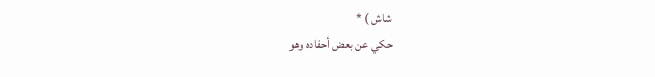شاش ) *
حكي عن بعض أحفاده وهو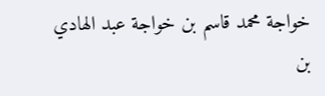خواجة محمد قاسم بن خواجة عبد الهادي بن